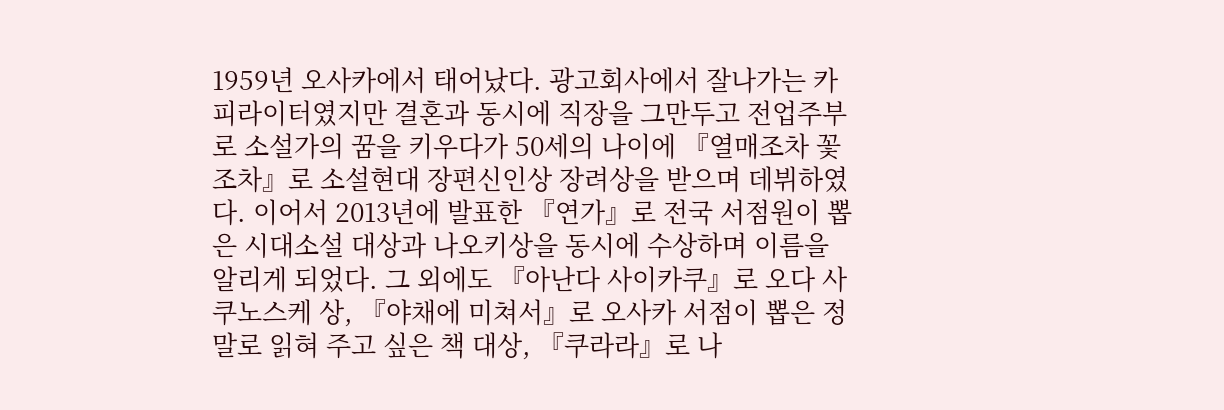1959년 오사카에서 태어났다. 광고회사에서 잘나가는 카피라이터였지만 결혼과 동시에 직장을 그만두고 전업주부로 소설가의 꿈을 키우다가 50세의 나이에 『열매조차 꽃조차』로 소설현대 장편신인상 장려상을 받으며 데뷔하였다. 이어서 2013년에 발표한 『연가』로 전국 서점원이 뽑은 시대소설 대상과 나오키상을 동시에 수상하며 이름을 알리게 되었다. 그 외에도 『아난다 사이카쿠』로 오다 사쿠노스케 상, 『야채에 미쳐서』로 오사카 서점이 뽑은 정말로 읽혀 주고 싶은 책 대상, 『쿠라라』로 나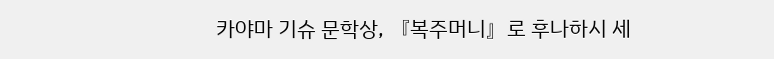카야마 기슈 문학상, 『복주머니』로 후나하시 세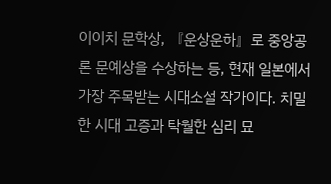이이치 문학상, 『운상운하』로 중앙공론 문예상을 수상하는 등, 현재 일본에서 가장 주목받는 시대소설 작가이다. 치밀한 시대 고증과 탁월한 심리 묘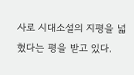사로 시대소설의 지평을 넓혔다는 평을 받고 있다.